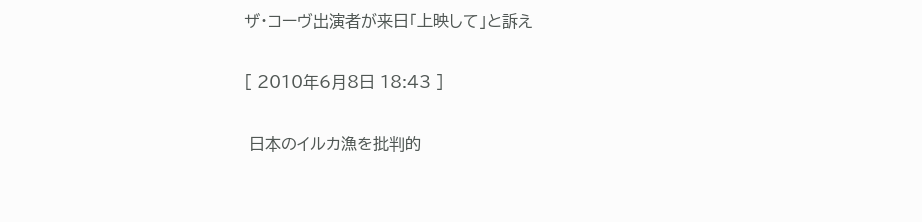ザ・コーヴ出演者が来日「上映して」と訴え

[ 2010年6月8日 18:43 ]

 日本のイルカ漁を批判的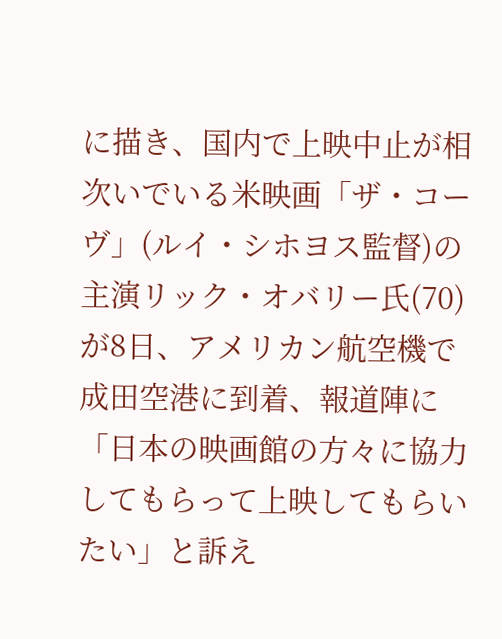に描き、国内で上映中止が相次いでいる米映画「ザ・コーヴ」(ルイ・シホヨス監督)の主演リック・オバリー氏(70)が8日、アメリカン航空機で成田空港に到着、報道陣に「日本の映画館の方々に協力してもらって上映してもらいたい」と訴え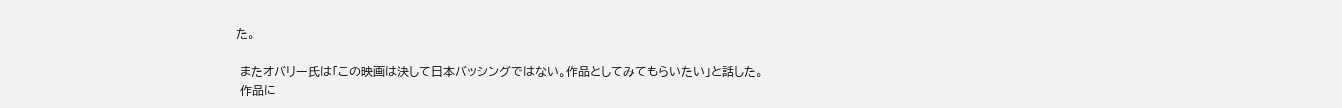た。

 またオバリー氏は「この映画は決して日本バッシングではない。作品としてみてもらいたい」と話した。
 作品に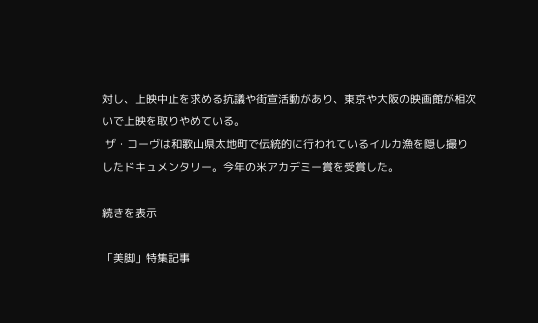対し、上映中止を求める抗議や街宣活動があり、東京や大阪の映画館が相次いで上映を取りやめている。
 ザ・コーヴは和歌山県太地町で伝統的に行われているイルカ漁を隠し撮りしたドキュメンタリー。今年の米アカデミー賞を受賞した。

続きを表示

「美脚」特集記事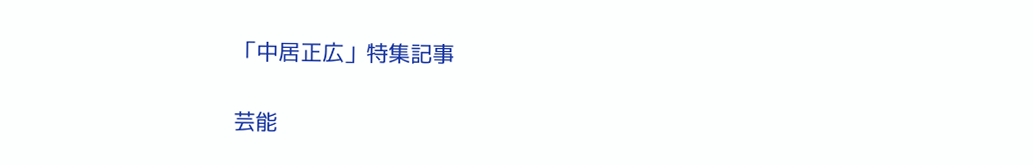「中居正広」特集記事

芸能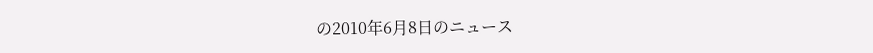の2010年6月8日のニュース